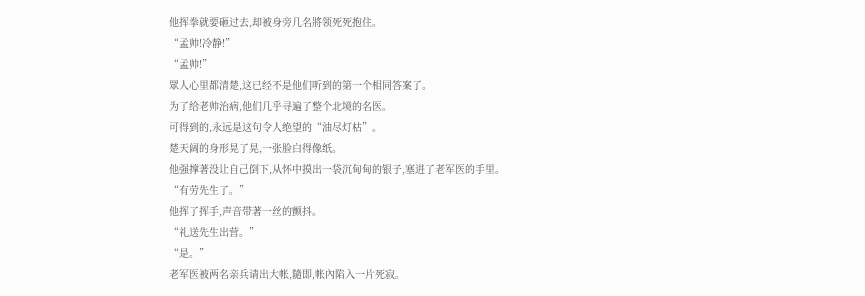他挥拳就要砸过去,却被身旁几名將领死死抱住。
“孟帅!冷静!”
“孟帅!”
眾人心里都清楚,这已经不是他们听到的第一个相同答案了。
为了给老帅治病,他们几乎寻遍了整个北境的名医。
可得到的,永远是这句令人绝望的“油尽灯枯”。
楚天阔的身形晃了晃,一张脸白得像纸。
他强撑著没让自己倒下,从怀中摸出一袋沉甸甸的银子,塞进了老军医的手里。
“有劳先生了。”
他挥了挥手,声音带著一丝的颤抖。
“礼送先生出营。”
“是。”
老军医被两名亲兵请出大帐,隨即,帐內陷入一片死寂。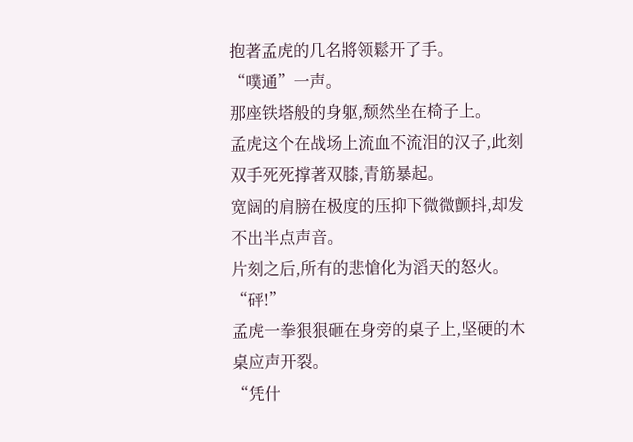抱著孟虎的几名將领鬆开了手。
“噗通”一声。
那座铁塔般的身躯,颓然坐在椅子上。
孟虎这个在战场上流血不流泪的汉子,此刻双手死死撑著双膝,青筋暴起。
宽阔的肩膀在极度的压抑下微微颤抖,却发不出半点声音。
片刻之后,所有的悲愴化为滔天的怒火。
“砰!”
孟虎一拳狠狠砸在身旁的桌子上,坚硬的木桌应声开裂。
“凭什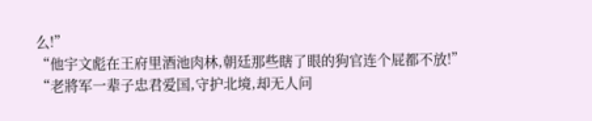么!”
“他宇文彪在王府里酒池肉林,朝廷那些瞎了眼的狗官连个屁都不放!”
“老將军一辈子忠君爱国,守护北境,却无人问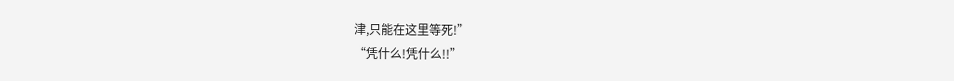津,只能在这里等死!”
“凭什么!凭什么!!”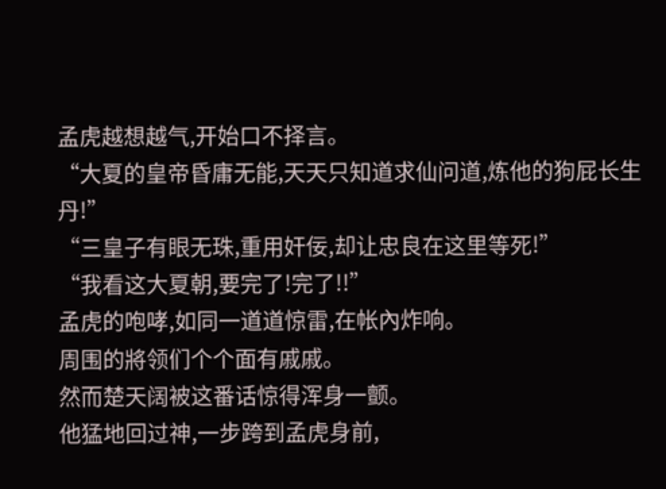孟虎越想越气,开始口不择言。
“大夏的皇帝昏庸无能,天天只知道求仙问道,炼他的狗屁长生丹!”
“三皇子有眼无珠,重用奸佞,却让忠良在这里等死!”
“我看这大夏朝,要完了!完了!!”
孟虎的咆哮,如同一道道惊雷,在帐內炸响。
周围的將领们个个面有戚戚。
然而楚天阔被这番话惊得浑身一颤。
他猛地回过神,一步跨到孟虎身前,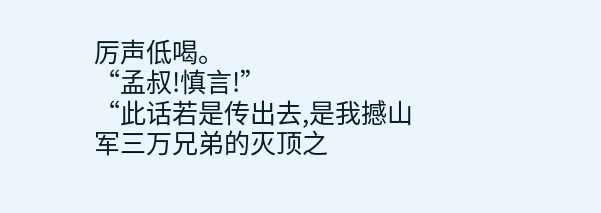厉声低喝。
“孟叔!慎言!”
“此话若是传出去,是我撼山军三万兄弟的灭顶之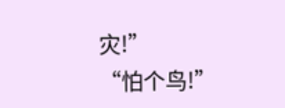灾!”
“怕个鸟!”